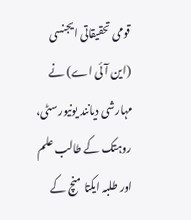قومی تحقیقاتی ایجنسی (این آئی اے) نے مہارشی دیانند یونیورسٹی، روہتک کے طالب علم اور طلبہ ایکتا منچ کے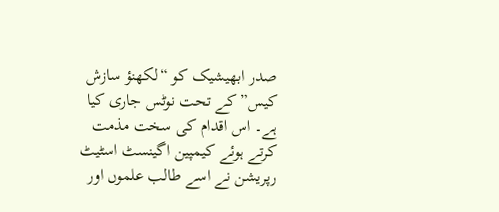صدر ابھیشیک کو “لکھنؤ سازش کیس” کے تحت نوٹس جاری کیا ہے۔ اس اقدام کی سخت مذمت کرتے ہوئے کیمپین اگینسٹ اسٹیٹ رپریشن نے اسے طالب علموں اور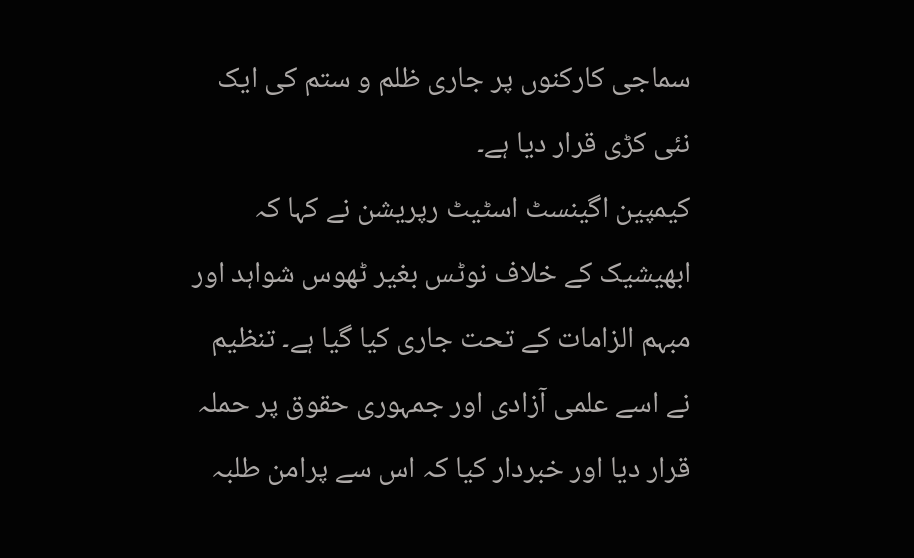سماجی کارکنوں پر جاری ظلم و ستم کی ایک نئی کڑی قرار دیا ہے۔
کیمپین اگینسٹ اسٹیٹ رپریشن نے کہا کہ ابھیشیک کے خلاف نوٹس بغیر ٹھوس شواہد اور مبہم الزامات کے تحت جاری کیا گیا ہے۔ تنظیم نے اسے علمی آزادی اور جمہوری حقوق پر حملہ قرار دیا اور خبردار کیا کہ اس سے پرامن طلبہ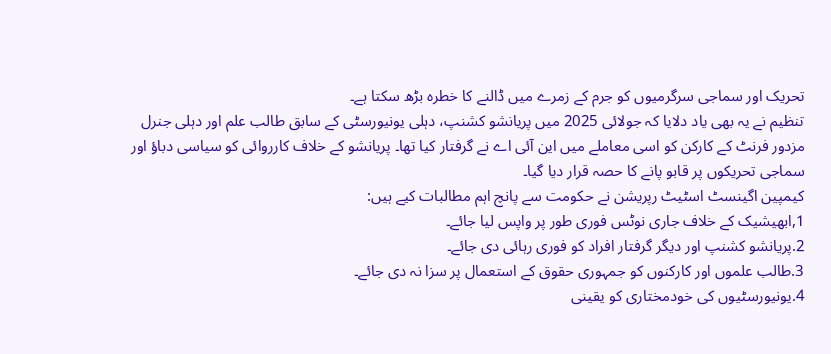تحریک اور سماجی سرگرمیوں کو جرم کے زمرے میں ڈالنے کا خطرہ بڑھ سکتا ہے۔
تنظیم نے یہ بھی یاد دلایا کہ جولائی 2025 میں پریانشو کشنپ، دہلی یونیورسٹی کے سابق طالب علم اور دہلی جنرل مزدور فرنٹ کے کارکن کو اسی معاملے میں این آئی اے نے گرفتار کیا تھا۔ پریانشو کے خلاف کارروائی کو سیاسی دباؤ اور سماجی تحریکوں پر قابو پانے کا حصہ قرار دیا گیا۔
کیمپین اگینسٹ اسٹیٹ رپریشن نے حکومت سے پانچ اہم مطالبات کیے ہیں:
1,ابھیشیک کے خلاف جاری نوٹس فوری طور پر واپس لیا جائے۔
2.پریانشو کشنپ اور دیگر گرفتار افراد کو فوری رہائی دی جائے۔
3.طالب علموں اور کارکنوں کو جمہوری حقوق کے استعمال پر سزا نہ دی جائے۔
4.یونیورسٹیوں کی خودمختاری کو یقینی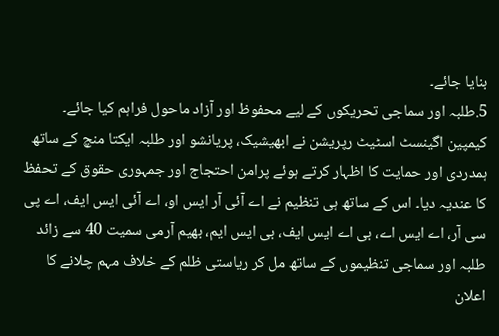بنایا جائے۔
5.طلبہ اور سماجی تحریکوں کے لیے محفوظ اور آزاد ماحول فراہم کیا جائے۔
کیمپین اگینسٹ اسٹیٹ رپریشن نے ابھیشیک، پریانشو اور طلبہ ایکتا منچ کے ساتھ ہمدردی اور حمایت کا اظہار کرتے ہوئے پرامن احتجاج اور جمہوری حقوق کے تحفظ کا عندیہ دیا۔ اس کے ساتھ ہی تنظیم نے اے آئی آر ایس او، اے آئی ایس ایف، اے پی سی آر، اے ایس اے، بی اے ایس ایف، بی ایس ایم، بھیم آرمی سمیت 40 سے زائد طلبہ اور سماجی تنظیموں کے ساتھ مل کر ریاستی ظلم کے خلاف مہم چلانے کا اعلان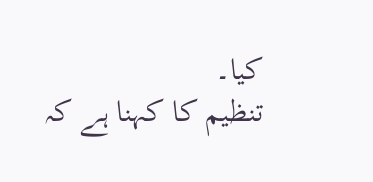کیا۔
تنظیم کا کہنا ہے کہ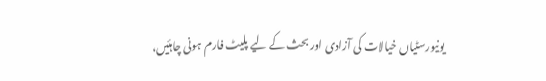یونیورسٹیاں خیالات کی آزادی اور بحث کے لیے پلیٹ فارم ہونی چاہئیں،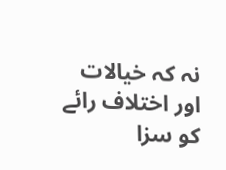نہ کہ خیالات اور اختلاف رائے کو سزا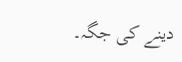دینے کی جگہ۔